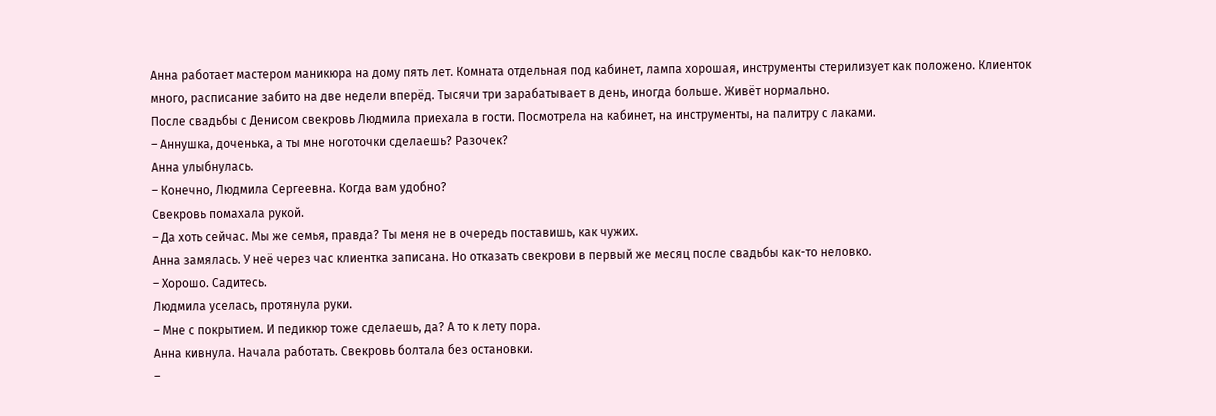Анна работает мастером маникюра на дому пять лет. Комната отдельная под кабинет, лампа хорошая, инструменты стерилизует как положено. Клиенток много, расписание забито на две недели вперёд. Тысячи три зарабатывает в день, иногда больше. Живёт нормально.
После свадьбы с Денисом свекровь Людмила приехала в гости. Посмотрела на кабинет, на инструменты, на палитру с лаками.
– Аннушка, доченька, а ты мне ноготочки сделаешь? Разочек?
Анна улыбнулась.
– Конечно, Людмила Сергеевна. Когда вам удобно?
Свекровь помахала рукой.
– Да хоть сейчас. Мы же семья, правда? Ты меня не в очередь поставишь, как чужих.
Анна замялась. У неё через час клиентка записана. Но отказать свекрови в первый же месяц после свадьбы как-то неловко.
– Хорошо. Садитесь.
Людмила уселась, протянула руки.
– Мне с покрытием. И педикюр тоже сделаешь, да? А то к лету пора.
Анна кивнула. Начала работать. Свекровь болтала без остановки.
–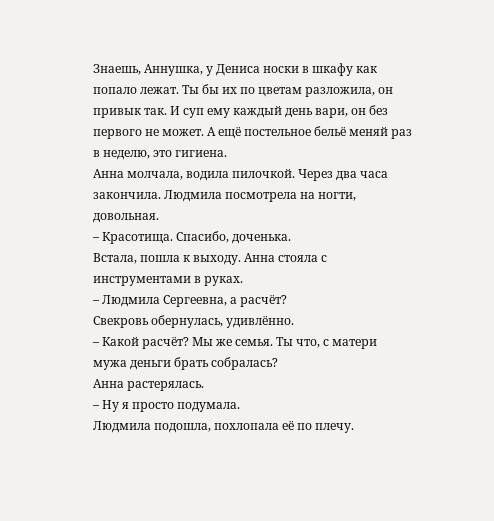Знаешь, Аннушка, у Дениса носки в шкафу как попало лежат. Ты бы их по цветам разложила, он привык так. И суп ему каждый день вари, он без первого не может. А ещё постельное бельё меняй раз в неделю, это гигиена.
Анна молчала, водила пилочкой. Через два часа закончила. Людмила посмотрела на ногти, довольная.
– Красотища. Спасибо, доченька.
Встала, пошла к выходу. Анна стояла с инструментами в руках.
– Людмила Сергеевна, а расчёт?
Свекровь обернулась, удивлённо.
– Какой расчёт? Мы же семья. Ты что, с матери мужа деньги брать собралась?
Анна растерялась.
– Ну я просто подумала.
Людмила подошла, похлопала её по плечу.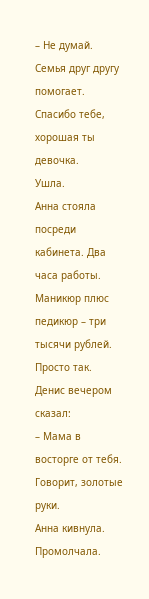– Не думай. Семья друг другу помогает. Спасибо тебе, хорошая ты девочка.
Ушла.
Анна стояла посреди кабинета. Два часа работы. Маникюр плюс педикюр – три тысячи рублей. Просто так.
Денис вечером сказал:
– Мама в восторге от тебя. Говорит, золотые руки.
Анна кивнула. Промолчала.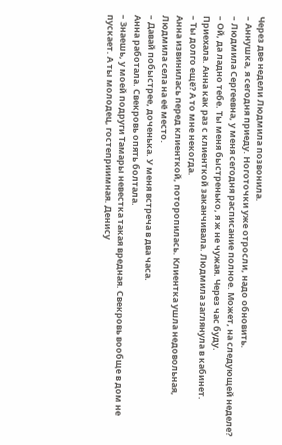Через две недели Людмила позвонила.
– Аннушка, я сегодня приеду. Ноготочки уже отросли, надо обновить.
– Людмила Сергеевна, у меня сегодня расписание полное. Может, на следующей неделе?
– Ой, да ладно тебе. Ты меня быстренько, я ж не чужая. Через час буду.
Приехала. Анна как раз с клиенткой заканчивала. Людмила заглянула в кабинет.
– Ты долго ещё? А то мне некогда.
Анна извинилась перед клиенткой, поторопилась. Клиентка ушла недовольная, Людмила села на её место.
– Давай побыстрее, доченька. У меня встреча в два часа.
Анна работала. Свекровь опять болтала.
– Знаешь, у моей подруги Тамары невестка такая вредная. Свекровь вообще в дом не пускает. А ты молодец, гостеприимная. Денису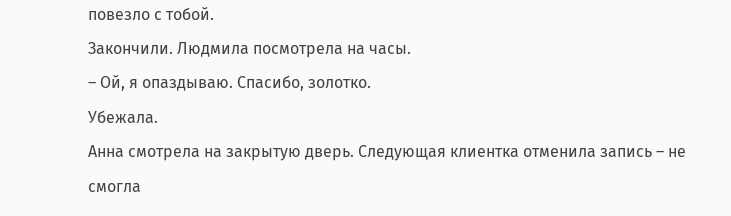повезло с тобой.
Закончили. Людмила посмотрела на часы.
– Ой, я опаздываю. Спасибо, золотко.
Убежала.
Анна смотрела на закрытую дверь. Следующая клиентка отменила запись – не смогла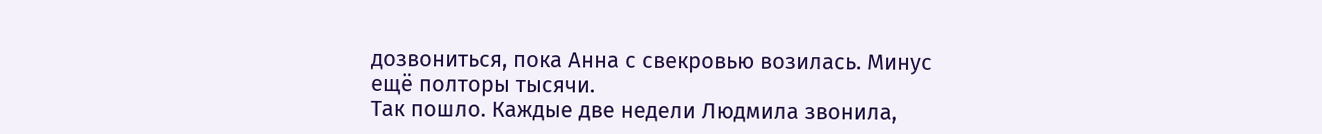дозвониться, пока Анна с свекровью возилась. Минус ещё полторы тысячи.
Так пошло. Каждые две недели Людмила звонила,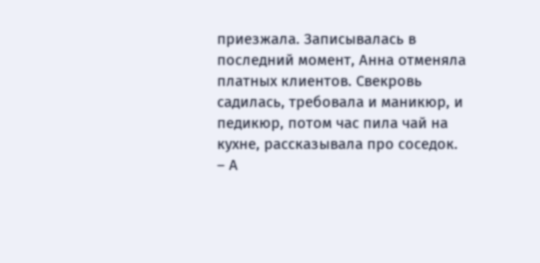приезжала. Записывалась в последний момент, Анна отменяла платных клиентов. Свекровь садилась, требовала и маникюр, и педикюр, потом час пила чай на кухне, рассказывала про соседок.
– А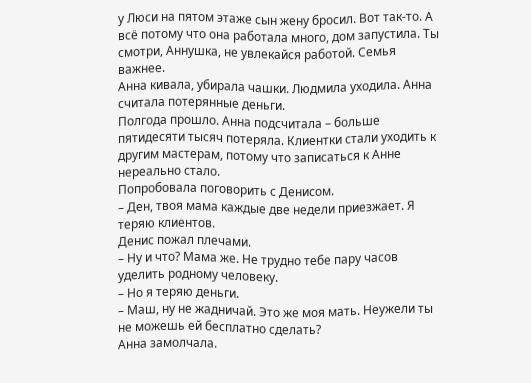у Люси на пятом этаже сын жену бросил. Вот так-то. А всё потому что она работала много, дом запустила. Ты смотри, Аннушка, не увлекайся работой. Семья важнее.
Анна кивала, убирала чашки. Людмила уходила. Анна считала потерянные деньги.
Полгода прошло. Анна подсчитала – больше пятидесяти тысяч потеряла. Клиентки стали уходить к другим мастерам, потому что записаться к Анне нереально стало.
Попробовала поговорить с Денисом.
– Ден, твоя мама каждые две недели приезжает. Я теряю клиентов.
Денис пожал плечами.
– Ну и что? Мама же. Не трудно тебе пару часов уделить родному человеку.
– Но я теряю деньги.
– Маш, ну не жадничай. Это же моя мать. Неужели ты не можешь ей бесплатно сделать?
Анна замолчала.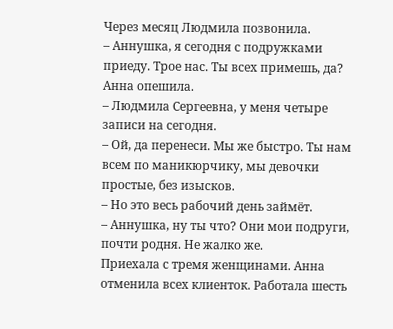Через месяц Людмила позвонила.
– Аннушка, я сегодня с подружками приеду. Трое нас. Ты всех примешь, да?
Анна опешила.
– Людмила Сергеевна, у меня четыре записи на сегодня.
– Ой, да перенеси. Мы же быстро. Ты нам всем по маникюрчику, мы девочки простые, без изысков.
– Но это весь рабочий день займёт.
– Аннушка, ну ты что? Они мои подруги, почти родня. Не жалко же.
Приехала с тремя женщинами. Анна отменила всех клиенток. Работала шесть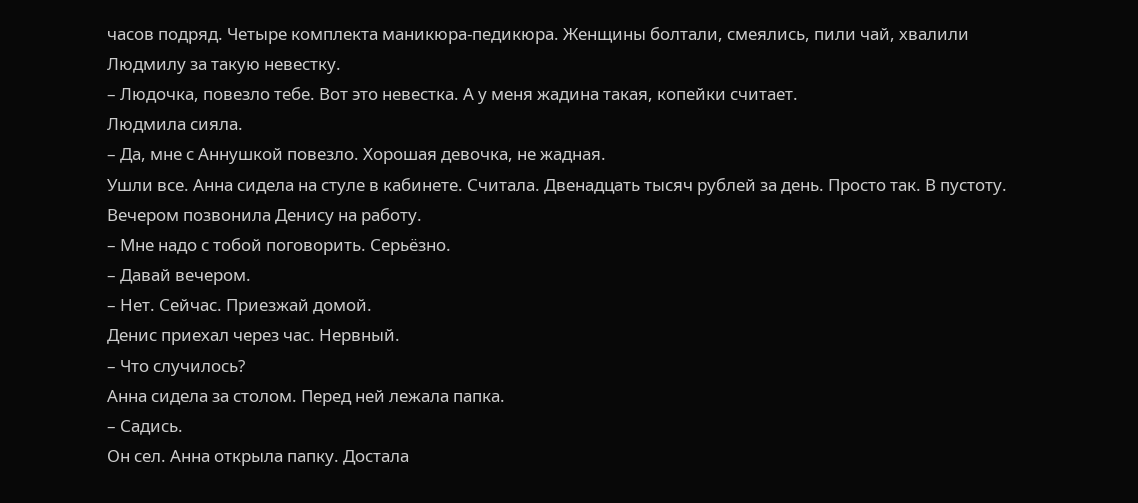часов подряд. Четыре комплекта маникюра-педикюра. Женщины болтали, смеялись, пили чай, хвалили Людмилу за такую невестку.
– Людочка, повезло тебе. Вот это невестка. А у меня жадина такая, копейки считает.
Людмила сияла.
– Да, мне с Аннушкой повезло. Хорошая девочка, не жадная.
Ушли все. Анна сидела на стуле в кабинете. Считала. Двенадцать тысяч рублей за день. Просто так. В пустоту.
Вечером позвонила Денису на работу.
– Мне надо с тобой поговорить. Серьёзно.
– Давай вечером.
– Нет. Сейчас. Приезжай домой.
Денис приехал через час. Нервный.
– Что случилось?
Анна сидела за столом. Перед ней лежала папка.
– Садись.
Он сел. Анна открыла папку. Достала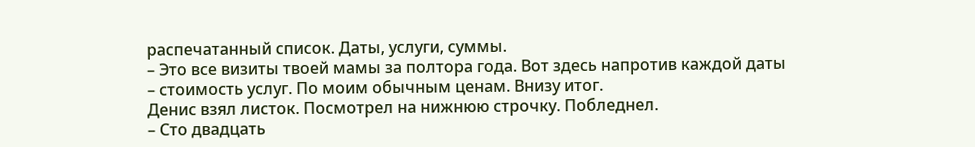распечатанный список. Даты, услуги, суммы.
– Это все визиты твоей мамы за полтора года. Вот здесь напротив каждой даты – стоимость услуг. По моим обычным ценам. Внизу итог.
Денис взял листок. Посмотрел на нижнюю строчку. Побледнел.
– Сто двадцать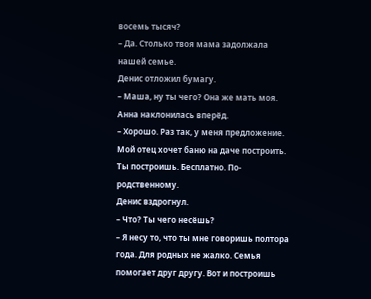восемь тысяч?
– Да. Столько твоя мама задолжала нашей семье.
Денис отложил бумагу.
– Маша, ну ты чего? Она же мать моя.
Анна наклонилась вперёд.
– Хорошо. Раз так, у меня предложение. Мой отец хочет баню на даче построить. Ты построишь. Бесплатно. По-родственному.
Денис вздрогнул.
– Что? Ты чего несёшь?
– Я несу то, что ты мне говоришь полтора года. Для родных не жалко. Семья помогает друг другу. Вот и построишь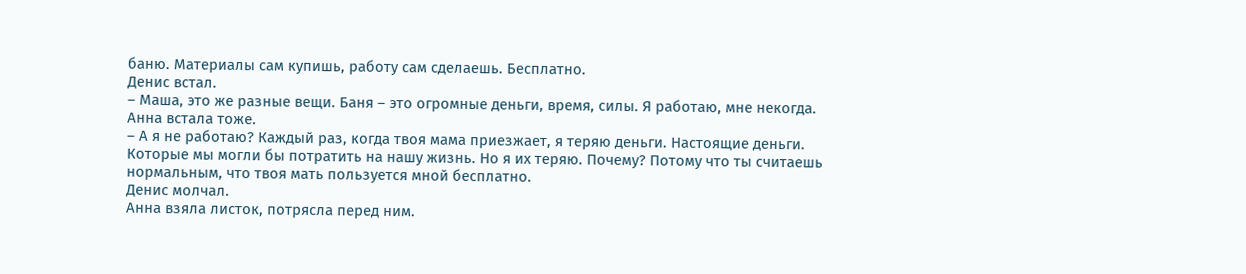баню. Материалы сам купишь, работу сам сделаешь. Бесплатно.
Денис встал.
– Маша, это же разные вещи. Баня – это огромные деньги, время, силы. Я работаю, мне некогда.
Анна встала тоже.
– А я не работаю? Каждый раз, когда твоя мама приезжает, я теряю деньги. Настоящие деньги. Которые мы могли бы потратить на нашу жизнь. Но я их теряю. Почему? Потому что ты считаешь нормальным, что твоя мать пользуется мной бесплатно.
Денис молчал.
Анна взяла листок, потрясла перед ним.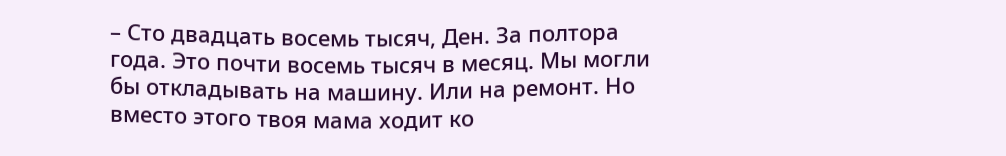– Сто двадцать восемь тысяч, Ден. За полтора года. Это почти восемь тысяч в месяц. Мы могли бы откладывать на машину. Или на ремонт. Но вместо этого твоя мама ходит ко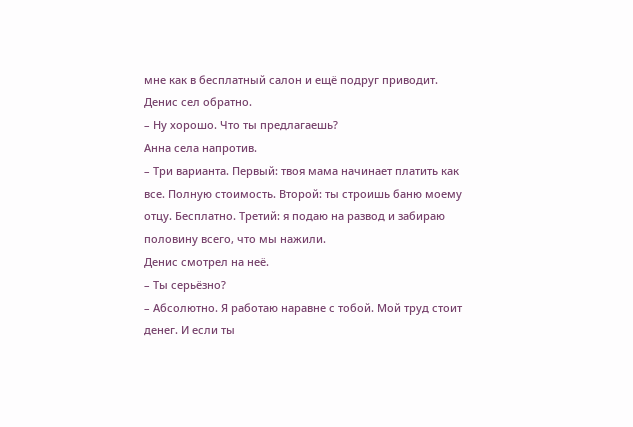мне как в бесплатный салон и ещё подруг приводит.
Денис сел обратно.
– Ну хорошо. Что ты предлагаешь?
Анна села напротив.
– Три варианта. Первый: твоя мама начинает платить как все. Полную стоимость. Второй: ты строишь баню моему отцу. Бесплатно. Третий: я подаю на развод и забираю половину всего, что мы нажили.
Денис смотрел на неё.
– Ты серьёзно?
– Абсолютно. Я работаю наравне с тобой. Мой труд стоит денег. И если ты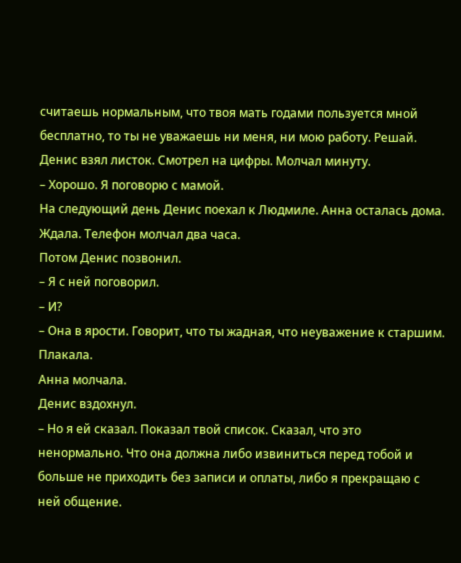считаешь нормальным, что твоя мать годами пользуется мной бесплатно, то ты не уважаешь ни меня, ни мою работу. Решай.
Денис взял листок. Смотрел на цифры. Молчал минуту.
– Хорошо. Я поговорю с мамой.
На следующий день Денис поехал к Людмиле. Анна осталась дома. Ждала. Телефон молчал два часа.
Потом Денис позвонил.
– Я с ней поговорил.
– И?
– Она в ярости. Говорит, что ты жадная, что неуважение к старшим. Плакала.
Анна молчала.
Денис вздохнул.
– Но я ей сказал. Показал твой список. Сказал, что это ненормально. Что она должна либо извиниться перед тобой и больше не приходить без записи и оплаты, либо я прекращаю с ней общение.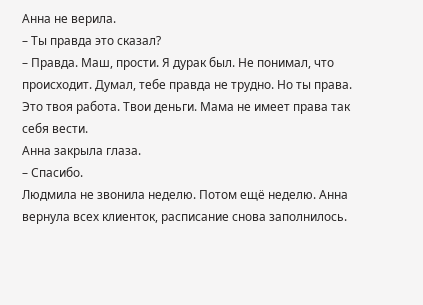Анна не верила.
– Ты правда это сказал?
– Правда. Маш, прости. Я дурак был. Не понимал, что происходит. Думал, тебе правда не трудно. Но ты права. Это твоя работа. Твои деньги. Мама не имеет права так себя вести.
Анна закрыла глаза.
– Спасибо.
Людмила не звонила неделю. Потом ещё неделю. Анна вернула всех клиенток, расписание снова заполнилось.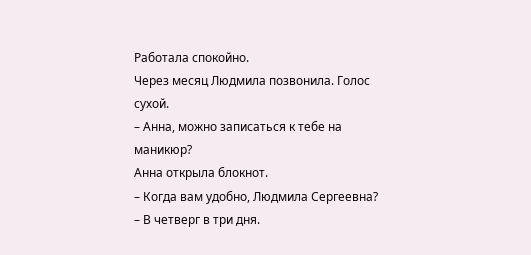Работала спокойно.
Через месяц Людмила позвонила. Голос сухой.
– Анна, можно записаться к тебе на маникюр?
Анна открыла блокнот.
– Когда вам удобно, Людмила Сергеевна?
– В четверг в три дня.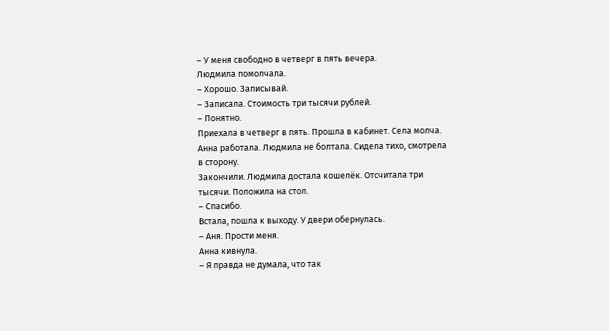– У меня свободно в четверг в пять вечера.
Людмила помолчала.
– Хорошо. Записывай.
– Записала. Стоимость три тысячи рублей.
– Понятно.
Приехала в четверг в пять. Прошла в кабинет. Села молча. Анна работала. Людмила не болтала. Сидела тихо, смотрела в сторону.
Закончили. Людмила достала кошелёк. Отсчитала три тысячи. Положила на стол.
– Спасибо.
Встала, пошла к выходу. У двери обернулась.
– Аня. Прости меня.
Анна кивнула.
– Я правда не думала, что так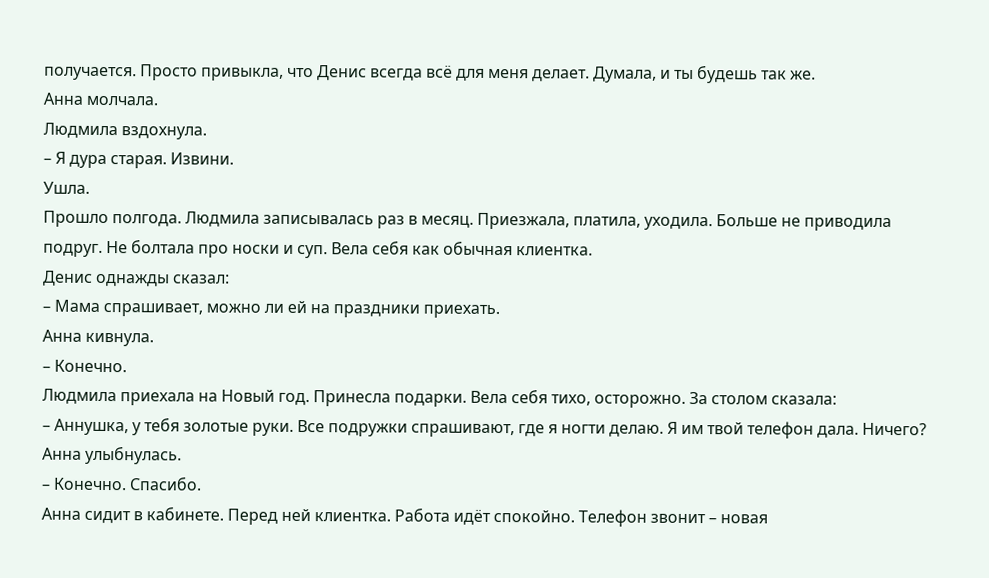получается. Просто привыкла, что Денис всегда всё для меня делает. Думала, и ты будешь так же.
Анна молчала.
Людмила вздохнула.
– Я дура старая. Извини.
Ушла.
Прошло полгода. Людмила записывалась раз в месяц. Приезжала, платила, уходила. Больше не приводила подруг. Не болтала про носки и суп. Вела себя как обычная клиентка.
Денис однажды сказал:
– Мама спрашивает, можно ли ей на праздники приехать.
Анна кивнула.
– Конечно.
Людмила приехала на Новый год. Принесла подарки. Вела себя тихо, осторожно. За столом сказала:
– Аннушка, у тебя золотые руки. Все подружки спрашивают, где я ногти делаю. Я им твой телефон дала. Ничего?
Анна улыбнулась.
– Конечно. Спасибо.
Анна сидит в кабинете. Перед ней клиентка. Работа идёт спокойно. Телефон звонит – новая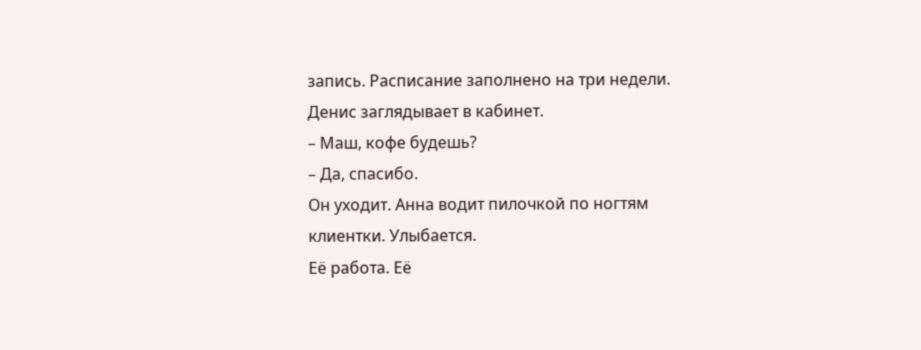запись. Расписание заполнено на три недели.
Денис заглядывает в кабинет.
– Маш, кофе будешь?
– Да, спасибо.
Он уходит. Анна водит пилочкой по ногтям клиентки. Улыбается.
Её работа. Её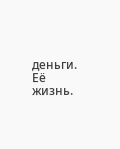деньги. Её жизнь.